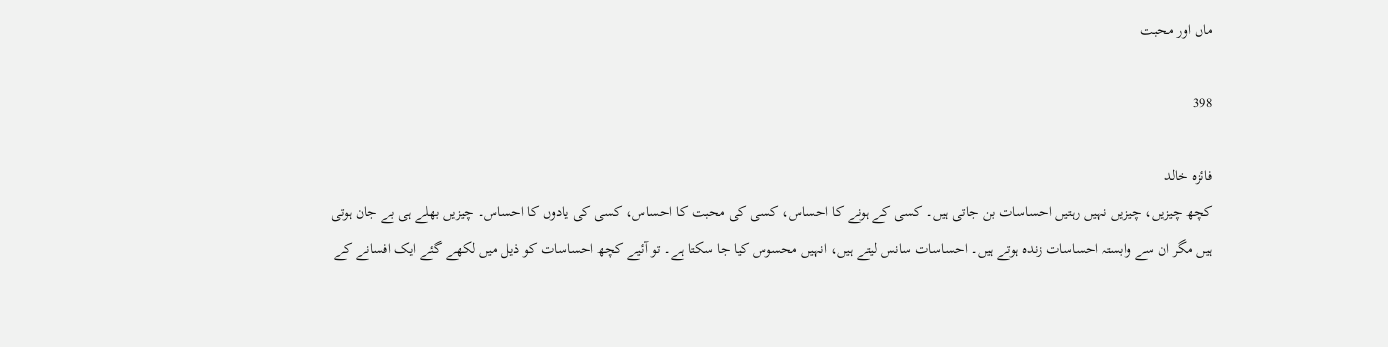ماں اور محبت

398

فائزہ خالد
کچھ چیزیں، چیزیں نہیں رہتیں احساسات بن جاتی ہیں۔ کسی کے ہونے کا احساس، کسی کی محبت کا احساس، کسی کی یادوں کا احساس۔ چیزیں بھلے ہی بے جان ہوتی ہیں مگر ان سے وابستہ احساسات زندہ ہوتے ہیں۔ احساسات سانس لیتے ہیں، انہیں محسوس کیا جا سکتا ہے۔ تو آئیے کچھ احساسات کو ذیل میں لکھے گئے ایک افسانے کے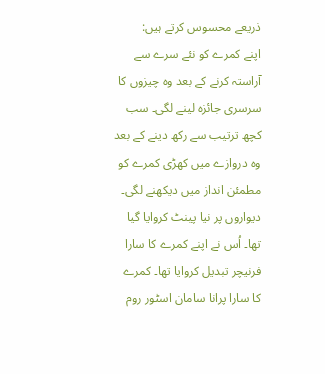ذریعے محسوس کرتے ہیں:
اپنے کمرے کو نئے سرے سے آراستہ کرنے کے بعد وہ چیزوں کا سرسری جائزہ لینے لگی۔ سب کچھ ترتیب سے رکھ دینے کے بعد وہ دروازے میں کھڑی کمرے کو مطمئن انداز میں دیکھنے لگی۔ دیواروں پر نیا پینٹ کروایا گیا تھا۔ اُس نے اپنے کمرے کا سارا فرنیچر تبدیل کروایا تھا۔ کمرے کا سارا پرانا سامان اسٹور روم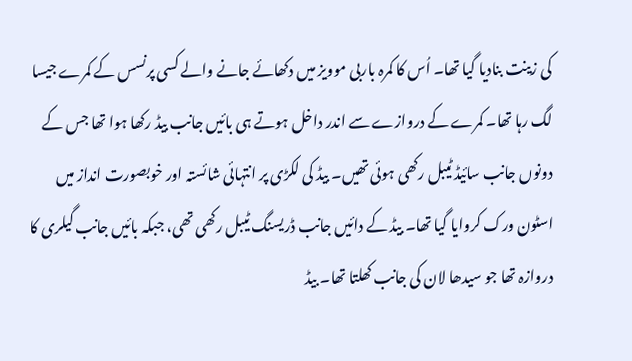کی زینت بنادیا گیا تھا۔ اُس کا کمرہ باربی موویز میں دکھائے جانے والے کسی پرنسس کے کمرے جیسا لگ رہا تھا۔ کمرے کے دروازے سے اندر داخل ہوتے ہی بائیں جانب بیڈ رکھا ہوا تھا جس کے دونوں جانب سائیڈ ٹیبل رکھی ہوئی تھیں۔ بیڈ کی لکڑی پر انتہائی شائستہ اور خوبصورت انداز میں اسٹون ورک کروایا گیا تھا۔ بیڈ کے دائیں جانب ڈریسنگ ٹیبل رکھی تھی، جبکہ بائیں جانب گیلری کا دروازہ تھا جو سیدھا لان کی جانب کھلتا تھا۔ بیڈ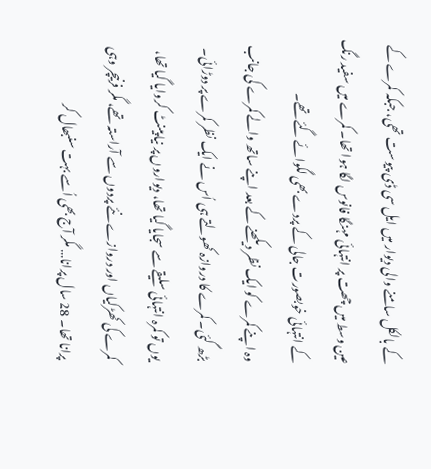کے بالکل سامنے والی دیوار میں ایل سی ڈی پیوست تھی، جبکہ کمرے کے عین وسط میں چھت پر انتہائی مہنگا فانوس لگا ہوا تھا۔ کمرے میں سفید رنگ کے انتہائی خوبصورت جالی کے پردے بھی لگوائے گئے تھے۔
وہ اپنے کمرے کو ایک نظر دیکھنے کے بعد اپنے ساتھ والے کمرے کی جانب بڑھ گئی۔ کمرے کا دروازہ کھولتے ہی اُس نے ایک نظر کمرے پر دوڑائی۔ یوں تو کمرہ انتہائی سلیقے سے سجایا گیا تھا، دیواروں پر نیا پینٹ کروایا گیا تھا، کمرے کی کھڑکیاں اور دروازے نئے پردوں سے آراستہ تھے، مگر فرنیچر وہی پرانا تھا۔ 28 سال پرانا… مگر آج بھی اُسے بہت سنبھال کر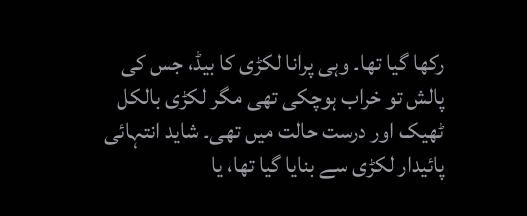رکھا گیا تھا۔ وہی پرانا لکڑی کا بیڈ، جس کی پالش تو خراب ہوچکی تھی مگر لکڑی بالکل ٹھیک اور درست حالت میں تھی۔ شاید انتہائی پائیدار لکڑی سے بنایا گیا تھا، یا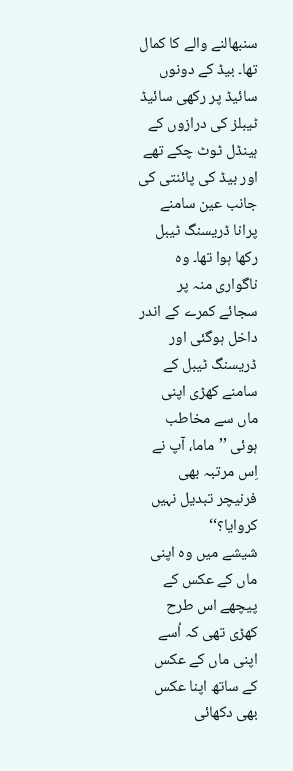سنبھالنے والے کا کمال تھا۔ بیڈ کے دونوں سائیڈ پر رکھی سائیڈ ٹیبلز کی درازوں کے ہینڈل ٹوٹ چکے تھے اور بیڈ کی پائنتی کی جانب عین سامنے پرانا ڈریسنگ ٹیبل رکھا ہوا تھا۔ وہ ناگواری منہ پر سجائے کمرے کے اندر داخل ہوگئی اور ڈریسنگ ٹیبل کے سامنے کھڑی اپنی ماں سے مخاطب ہوئی ’’ماما، آپ نے اِس مرتبہ بھی فرنیچر تبدیل نہیں کروایا؟‘‘
شیشے میں وہ اپنی ماں کے عکس کے پیچھے اس طرح کھڑی تھی کہ اُسے اپنی ماں کے عکس کے ساتھ اپنا عکس بھی دکھائی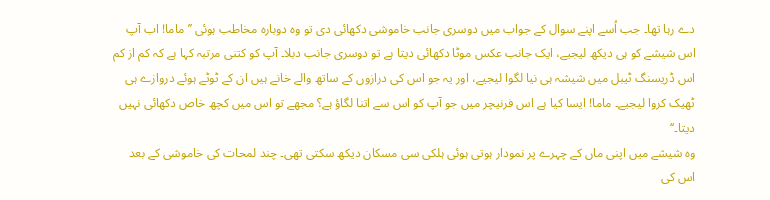دے رہا تھا۔ جب اُسے اپنے سوال کے جواب میں دوسری جانب خاموشی دکھائی دی تو وہ دوبارہ مخاطب ہوئی ’’ماما! اب آپ اس شیشے کو ہی دیکھ لیجیے، ایک جانب عکس موٹا دکھائی دیتا ہے تو دوسری جانب دبلا۔ آپ کو کتنی مرتبہ کہا ہے کہ کم از کم اس ڈریسنگ ٹیبل میں شیشہ ہی نیا لگوا لیجیے، اور یہ جو اس کی درازوں کے ساتھ والے خانے ہیں ان کے ٹوٹے ہوئے دروازے ہی ٹھیک کروا لیجیے۔ ماما! ایسا کیا ہے اس فرنیچر میں جو آپ کو اس سے اتنا لگاؤ ہے؟ مجھے تو اس میں کچھ خاص دکھائی نہیں دیتا۔‘‘
وہ شیشے میں اپنی ماں کے چہرے پر نمودار ہوتی ہوئی ہلکی سی مسکان دیکھ سکتی تھی۔ چند لمحات کی خاموشی کے بعد اس کی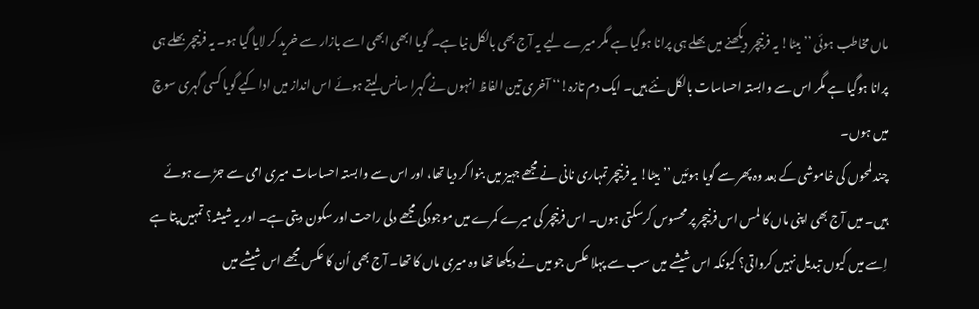ماں مخاطب ہوئی ’’بیٹا! یہ فرنیچر دیکھنے میں بھلے ہی پرانا ہوگیا ہے مگر میرے لیے یہ آج بھی بالکل نیا ہے۔ گویا ابھی ابھی اسے بازار سے خرید کر لایا گیا ہو۔ یہ فرنیچر بھلے ہی پرانا ہوگیا ہے مگر اس سے وابستہ احساسات بالکل نئے ہیں۔ ایک دم تازہ!‘‘ آخری تین الفاظ انہوں نے گہرا سانس لیتے ہوئے اس انداز میں ادا کیے گویا کسی گہری سوچ میں ہوں۔
چند لمحوں کی خاموشی کے بعد وہ پھر سے گویا ہوئیں ’’بیٹا! یہ فرنیچر تمہاری نانی نے مجھے جہیز میں بنوا کر دیا تھا، اور اس سے وابستہ احساسات میری امی سے جڑے ہوئے ہیں۔ میں آج بھی اپنی ماں کا لمس اس فرنیچر پر محسوس کرسکتی ہوں۔ اس فرنیچر کی میرے کمرے میں موجودگی مجھے دلی راحت اور سکون دیتی ہے۔ اور یہ شیشہ؟ تمہیں پتا ہے اِسے میں کیوں تبدیل نہیں کرواتی؟ کیونکہ اس شیشے میں سب سے پہلا عکس جو میں نے دیکھا تھا وہ میری ماں کا تھا۔ آج بھی اُن کا عکس مجھے اس شیشے میں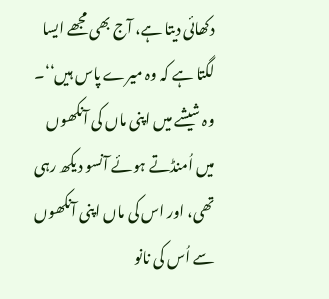دکھائی دیتا ہے، آج بھی مجھے ایسا لگتا ہے کہ وہ میرے پاس ہیں‘‘۔ وہ شیشے میں اپنی ماں کی آنکھوں میں اُمنڈتے ہوئے آنسو دیکھ رہی تھی، اور اس کی ماں اپنی آنکھوں سے اُس کی نانو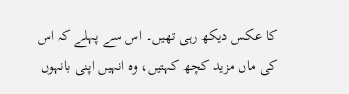کا عکس دیکھ رہی تھیں۔ اس سے پہلے کہ اس کی ماں مزید کچھ کہتیں، وہ انہیں اپنی بانہوں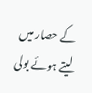کے حصار میں لیتے ہوئے بولی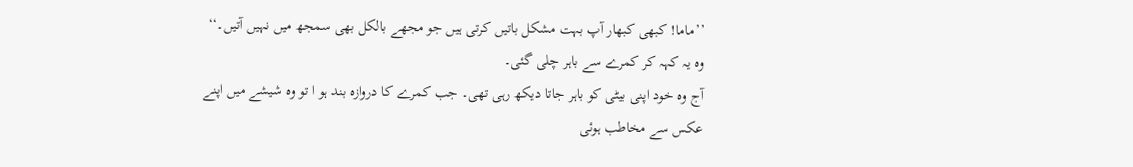’’ماما! کبھی کبھار آپ بہت مشکل باتیں کرتی ہیں جو مجھے بالکل بھی سمجھ میں نہیں آتیں۔‘‘ وہ یہ کہہ کر کمرے سے باہر چلی گئی۔
آج وہ خود اپنی بیٹی کو باہر جاتا دیکھ رہی تھی۔ جب کمرے کا دروازہ بند ہو ا تو وہ شیشے میں اپنے عکس سے مخاطب ہوئی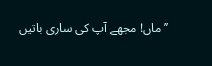’’ماں! مجھے آپ کی ساری باتیں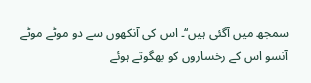سمجھ میں آگئی ہیں‘‘۔ اس کی آنکھوں سے دو موٹے موٹے آنسو اس کے رخساروں کو بھگوتے ہوئے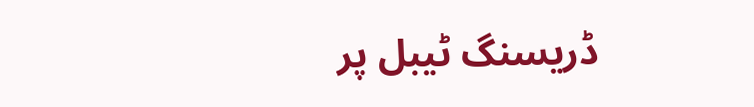ڈریسنگ ٹیبل پر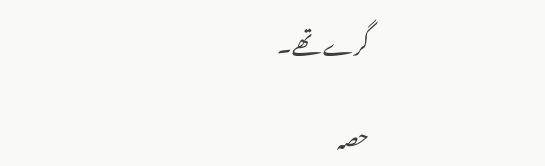گرے تھے۔

حصہ